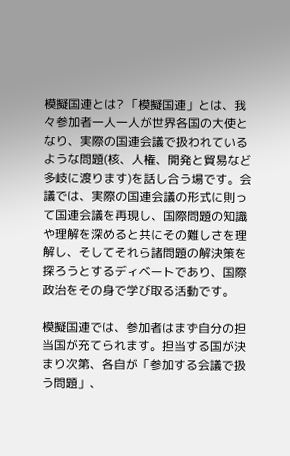模擬国連とは? 「模擬国連」とは、我々参加者一人一人が世界各国の大使となり、実際の国連会議で扱われているような問題(核、人権、開発と貿易など多岐に渡ります)を話し合う場です。会議では、実際の国連会議の形式に則って国連会議を再現し、国際問題の知識や理解を深めると共にその難しさを理解し、そしてそれら諸問題の解決策を探ろうとするディベートであり、国際政治をその身で学び取る活動です。

模擬国連では、参加者はまず自分の担当国が充てられます。担当する国が決まり次第、各自が「参加する会議で扱う問題」、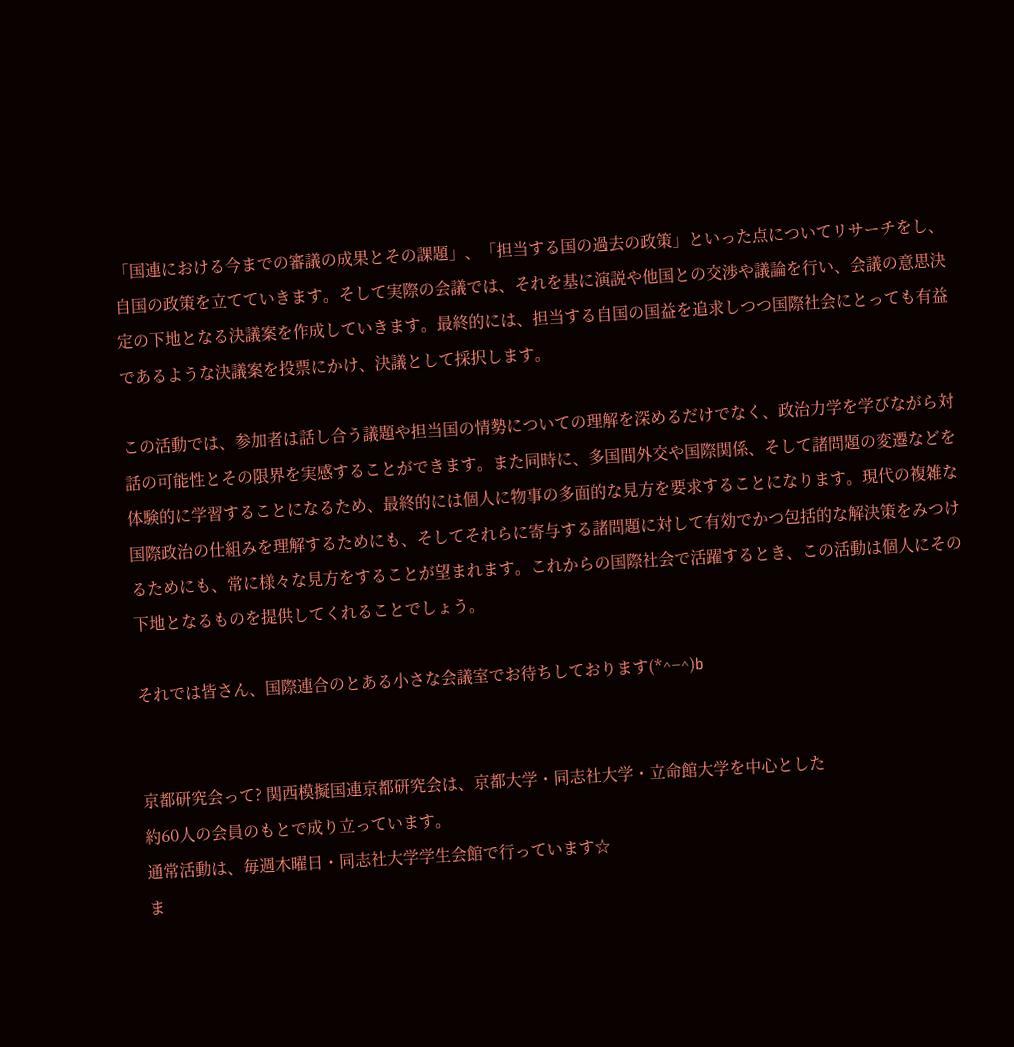「国連における今までの審議の成果とその課題」、「担当する国の過去の政策」といった点についてリサーチをし、自国の政策を立てていきます。そして実際の会議では、それを基に演説や他国との交渉や議論を行い、会議の意思決定の下地となる決議案を作成していきます。最終的には、担当する自国の国益を追求しつつ国際社会にとっても有益であるような決議案を投票にかけ、決議として採択します。

この活動では、参加者は話し合う議題や担当国の情勢についての理解を深めるだけでなく、政治力学を学びながら対話の可能性とその限界を実感することができます。また同時に、多国間外交や国際関係、そして諸問題の変遷などを体験的に学習することになるため、最終的には個人に物事の多面的な見方を要求することになります。現代の複雑な国際政治の仕組みを理解するためにも、そしてそれらに寄与する諸問題に対して有効でかつ包括的な解決策をみつけるためにも、常に様々な見方をすることが望まれます。これからの国際社会で活躍するとき、この活動は個人にその下地となるものを提供してくれることでしょう。

それでは皆さん、国際連合のとある小さな会議室でお待ちしております(*^−^)b


京都研究会って? 関西模擬国連京都研究会は、京都大学・同志社大学・立命館大学を中心とした
約60人の会員のもとで成り立っています。
通常活動は、毎週木曜日・同志社大学学生会館で行っています☆
ま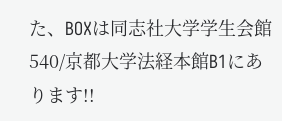た、BOXは同志社大学学生会館540/京都大学法経本館B1にあります!!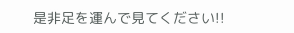是非足を運んで見てください!!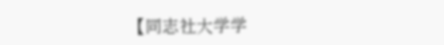【同志社大学学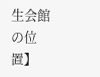生会館の位置】